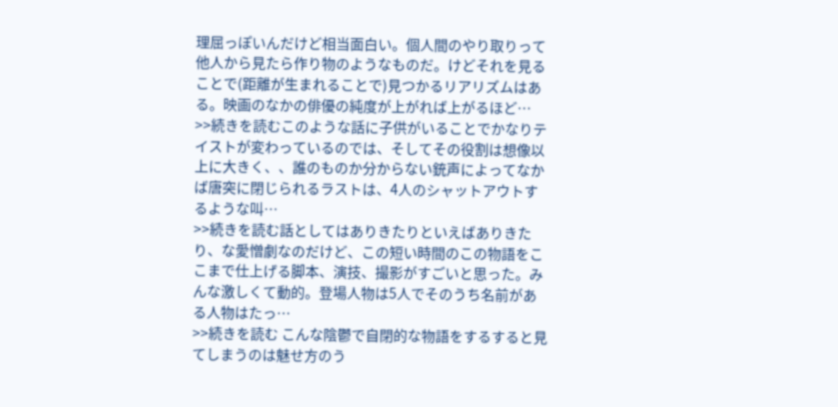理屈っぽいんだけど相当面白い。個人間のやり取りって他人から見たら作り物のようなものだ。けどそれを見ることで(距離が生まれることで)見つかるリアリズムはある。映画のなかの俳優の純度が上がれば上がるほど…
>>続きを読むこのような話に子供がいることでかなりテイストが変わっているのでは、そしてその役割は想像以上に大きく、、誰のものか分からない銃声によってなかば唐突に閉じられるラストは、4人のシャットアウトするような叫…
>>続きを読む話としてはありきたりといえばありきたり、な愛憎劇なのだけど、この短い時間のこの物語をここまで仕上げる脚本、演技、撮影がすごいと思った。みんな激しくて動的。登場人物は5人でそのうち名前がある人物はたっ…
>>続きを読む こんな陰鬱で自閉的な物語をするすると見てしまうのは魅せ方のう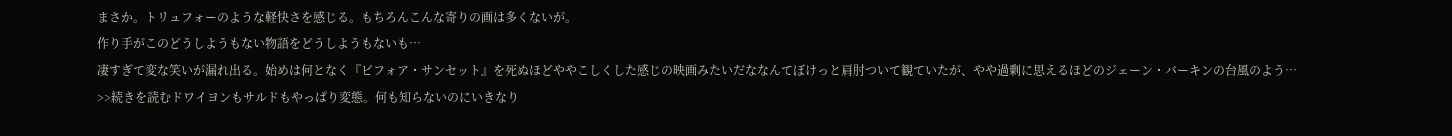まさか。トリュフォーのような軽快さを感じる。もちろんこんな寄りの画は多くないが。
作り手がこのどうしようもない物語をどうしようもないも…
凄すぎて変な笑いが漏れ出る。始めは何となく『ビフォア・サンセット』を死ぬほどややこしくした感じの映画みたいだななんてぼけっと肩肘ついて観ていたが、やや過剰に思えるほどのジェーン・バーキンの台風のよう…
>>続きを読むドワイヨンもサルドもやっぱり変態。何も知らないのにいきなり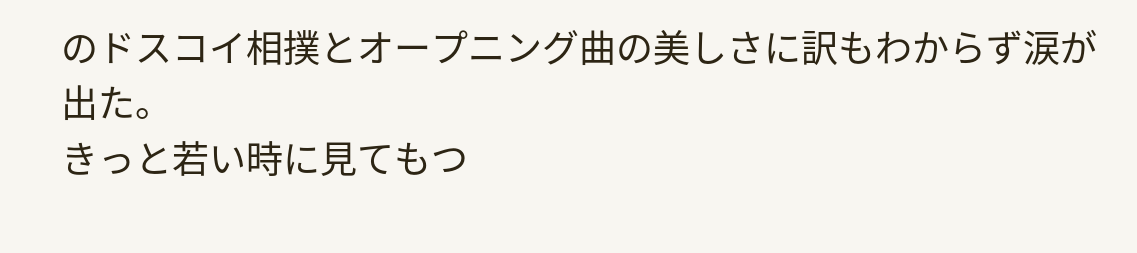のドスコイ相撲とオープニング曲の美しさに訳もわからず涙が出た。
きっと若い時に見てもつ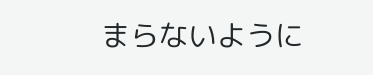まらないように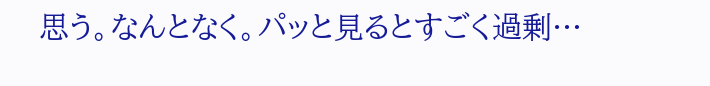思う。なんとなく。パッと見るとすごく過剰…